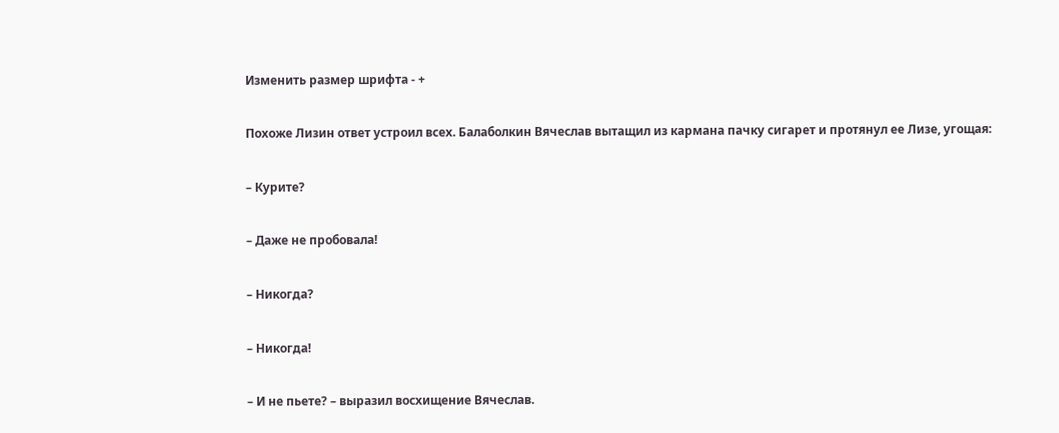Изменить размер шрифта - +

Похоже Лизин ответ устроил всех. Балаболкин Вячеслав вытащил из кармана пачку сигарет и протянул ее Лизе, угощая:

– Курите?

– Даже не пробовала!

– Никогда?

– Никогда!

– И не пьете? – выразил восхищение Вячеслав.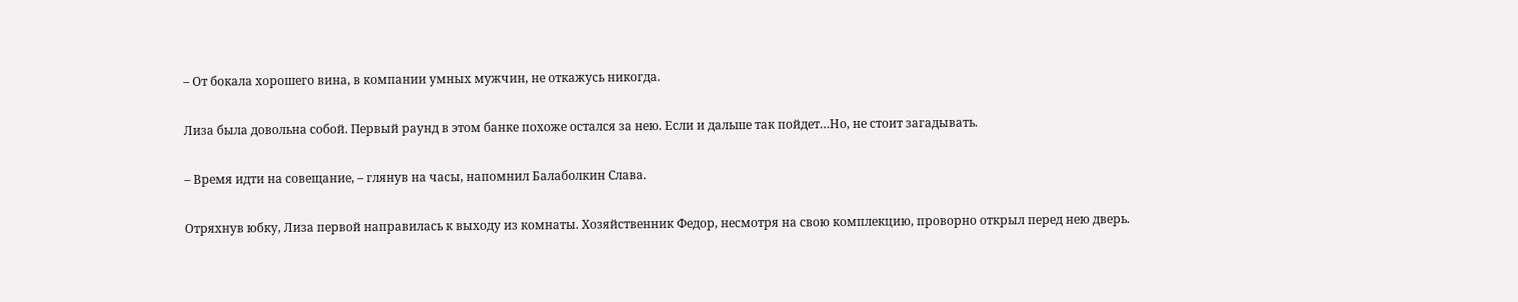– От бокала хорошего вина, в компании умных мужчин, не откажусь никогда.

Лиза была довольна собой. Первый раунд в этом банке похоже остался за нею. Если и дальше так пойдет…Но, не стоит загадывать.

– Время идти на совещание, – глянув на часы, напомнил Балаболкин Слава.

Отряхнув юбку, Лиза первой направилась к выходу из комнаты. Хозяйственник Федор, несмотря на свою комплекцию, проворно открыл перед нею дверь.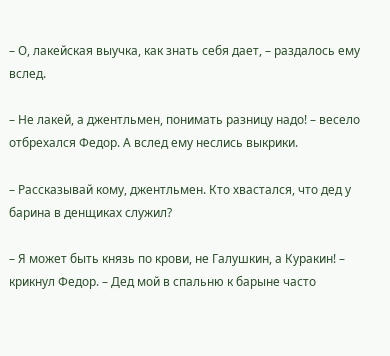– О, лакейская выучка, как знать себя дает, – раздалось ему вслед.

– Не лакей, а джентльмен, понимать разницу надо! – весело отбрехался Федор. А вслед ему неслись выкрики.

– Рассказывай кому, джентльмен. Кто хвастался, что дед у барина в денщиках служил?

– Я может быть князь по крови, не Галушкин, а Куракин! – крикнул Федор. – Дед мой в спальню к барыне часто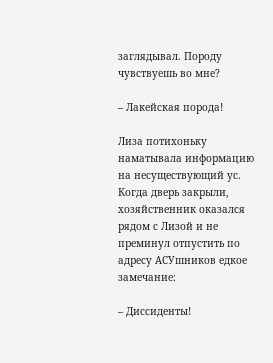заглядывал. Породу чувствуешь во мне?

– Лакейская порода!

Лиза потихоньку наматывала информацию на несуществующий ус. Когда дверь закрыли, хозяйственник оказался рядом с Лизой и не преминул отпустить по адресу АСУшников едкое замечание:

– Диссиденты!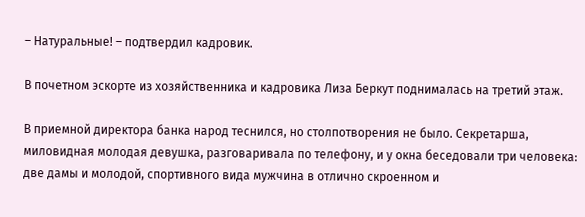– Натуральные! – подтвердил кадровик.

В почетном эскорте из хозяйственника и кадровика Лиза Беркут поднималась на третий этаж.

В приемной директора банка народ теснился, но столпотворения не было. Секретарша, миловидная молодая девушка, разговаривала по телефону, и у окна беседовали три человека: две дамы и молодой, спортивного вида мужчина в отлично скроенном и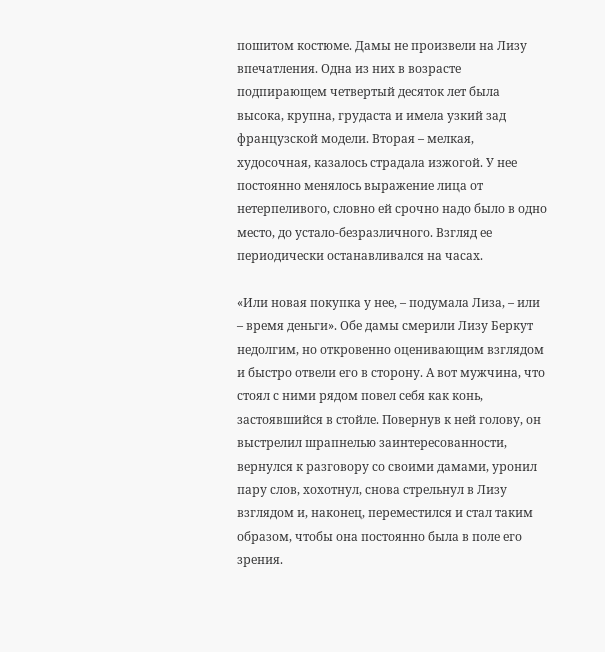пошитом костюме. Дамы не произвели на Лизу впечатления. Одна из них в возрасте подпирающем четвертый десяток лет была высока, крупна, грудаста и имела узкий зад французской модели. Вторая – мелкая, худосочная, казалось страдала изжогой. У нее постоянно менялось выражение лица от нетерпеливого, словно ей срочно надо было в одно место, до устало-безразличного. Взгляд ее периодически останавливался на часах.

«Или новая покупка у нее, – подумала Лиза, – или – время деньги». Обе дамы смерили Лизу Беркут недолгим, но откровенно оценивающим взглядом и быстро отвели его в сторону. А вот мужчина, что стоял с ними рядом повел себя как конь, застоявшийся в стойле. Повернув к ней голову, он выстрелил шрапнелью заинтересованности, вернулся к разговору со своими дамами, уронил пару слов, хохотнул, снова стрельнул в Лизу взглядом и, наконец, переместился и стал таким образом, чтобы она постоянно была в поле его зрения.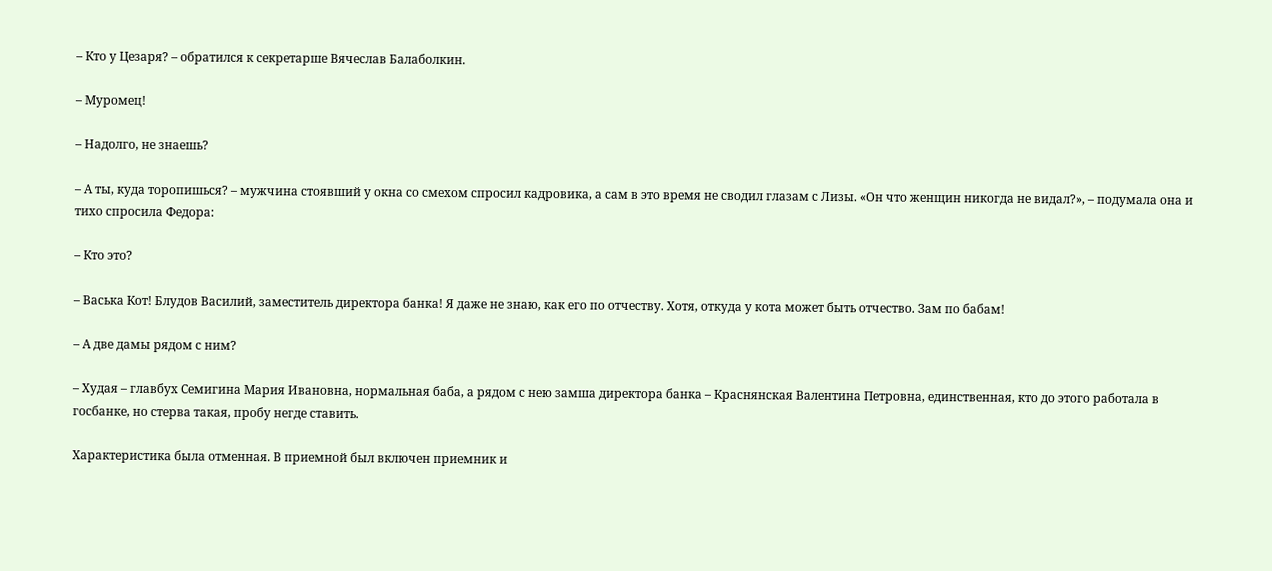– Кто у Цезаря? – обратился к секретарше Вячеслав Балаболкин.

– Муромец!

– Надолго, не знаешь?

– А ты, куда торопишься? – мужчина стоявший у окна со смехом спросил кадровика, а сам в это время не сводил глазам с Лизы. «Он что женщин никогда не видал?», – подумала она и тихо спросила Федора:

– Кто это?

– Васька Кот! Блудов Василий, заместитель директора банка! Я даже не знаю, как его по отчеству. Хотя, откуда у кота может быть отчество. Зам по бабам!

– А две дамы рядом с ним?

– Худая – главбух Семигина Мария Ивановна, нормальная баба, а рядом с нею замша директора банка – Краснянская Валентина Петровна, единственная, кто до этого работала в госбанке, но стерва такая, пробу негде ставить.

Характеристика была отменная. В приемной был включен приемник и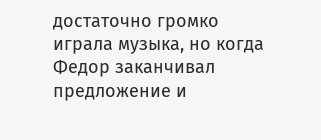достаточно громко играла музыка, но когда Федор заканчивал предложение и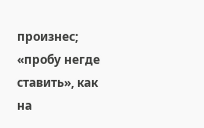произнес; «пробу негде ставить», как на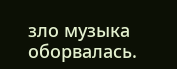зло музыка оборвалась.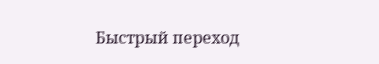Быстрый переход